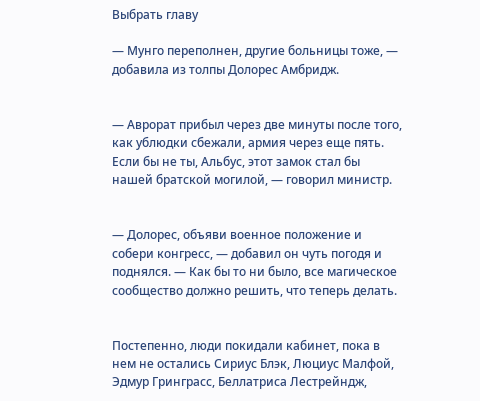Выбрать главу

— Мунго переполнен, другие больницы тоже, — добавила из толпы Долорес Амбридж.


— Аврорат прибыл через две минуты после того, как ублюдки сбежали, армия через еще пять. Если бы не ты, Альбус, этот замок стал бы нашей братской могилой, — говорил министр.


— Долорес, объяви военное положение и собери конгресс, — добавил он чуть погодя и поднялся. — Как бы то ни было, все магическое сообщество должно решить, что теперь делать.


Постепенно, люди покидали кабинет, пока в нем не остались Сириус Блэк, Люциус Малфой, Эдмур Гринграсс, Беллатриса Лестрейндж,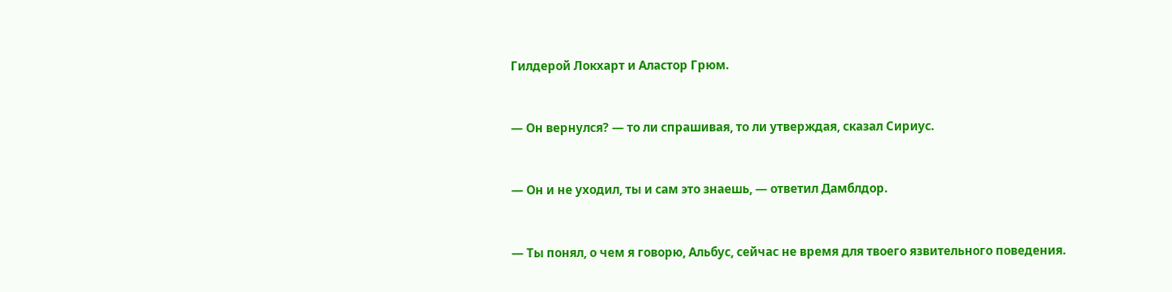Гилдерой Локхарт и Аластор Грюм.


— Он вернулся? — то ли спрашивая, то ли утверждая, сказал Сириус.


— Он и не уходил, ты и сам это знаешь, — ответил Дамблдор.


— Ты понял, о чем я говорю, Альбус, сейчас не время для твоего язвительного поведения.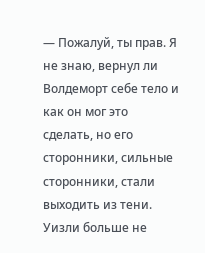— Пожалуй, ты прав. Я не знаю, вернул ли Волдеморт себе тело и как он мог это сделать, но его сторонники, сильные сторонники, стали выходить из тени. Уизли больше не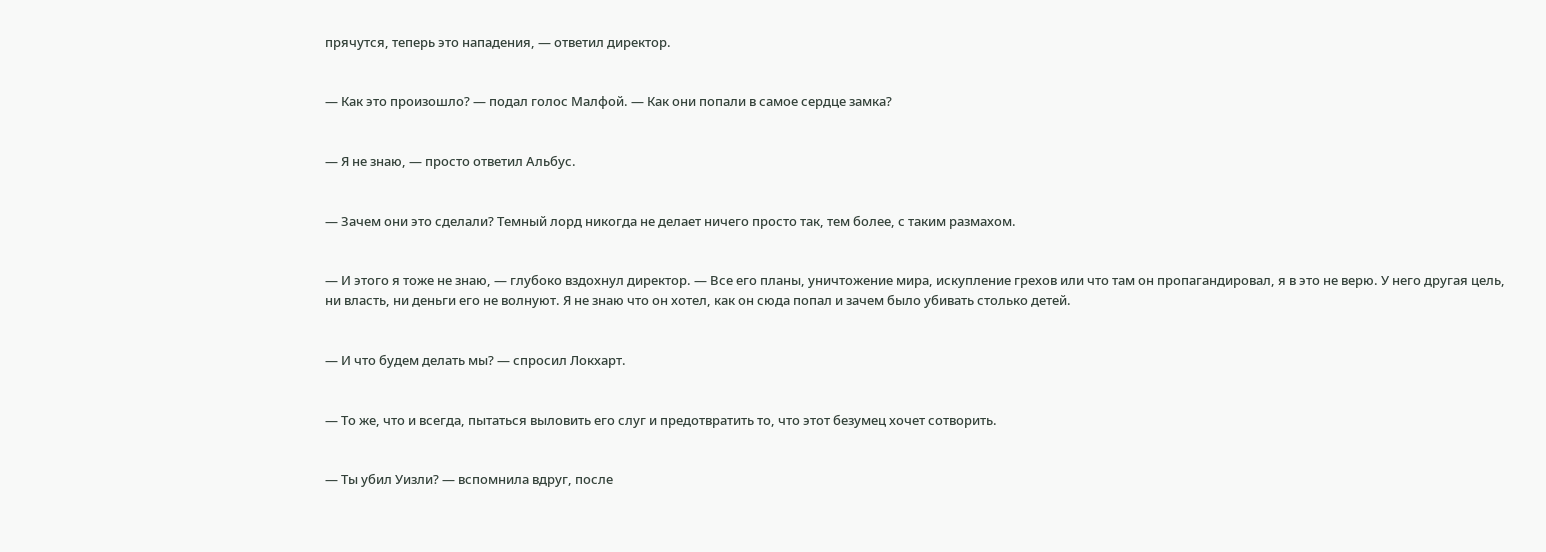прячутся, теперь это нападения, — ответил директор.


— Как это произошло? — подал голос Малфой. — Как они попали в самое сердце замка?


— Я не знаю, — просто ответил Альбус.


— Зачем они это сделали? Темный лорд никогда не делает ничего просто так, тем более, с таким размахом.


— И этого я тоже не знаю, — глубоко вздохнул директор. — Все его планы, уничтожение мира, искупление грехов или что там он пропагандировал, я в это не верю. У него другая цель, ни власть, ни деньги его не волнуют. Я не знаю что он хотел, как он сюда попал и зачем было убивать столько детей.


— И что будем делать мы? — спросил Локхарт.


— То же, что и всегда, пытаться выловить его слуг и предотвратить то, что этот безумец хочет сотворить.


— Ты убил Уизли? — вспомнила вдруг, после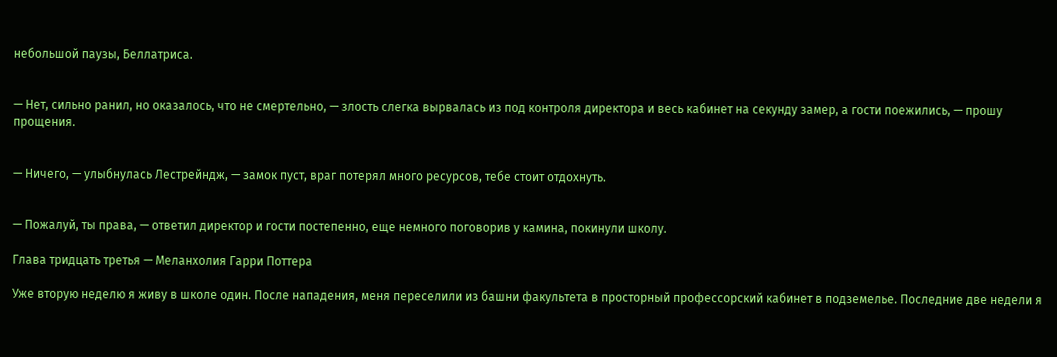небольшой паузы, Беллатриса.


— Нет, сильно ранил, но оказалось, что не смертельно, — злость слегка вырвалась из под контроля директора и весь кабинет на секунду замер, а гости поежились, — прошу прощения.


— Ничего, — улыбнулась Лестрейндж, — замок пуст, враг потерял много ресурсов, тебе стоит отдохнуть.


— Пожалуй, ты права, — ответил директор и гости постепенно, еще немного поговорив у камина, покинули школу.

Глава тридцать третья — Меланхолия Гарри Поттера

Уже вторую неделю я живу в школе один. После нападения, меня переселили из башни факультета в просторный профессорский кабинет в подземелье. Последние две недели я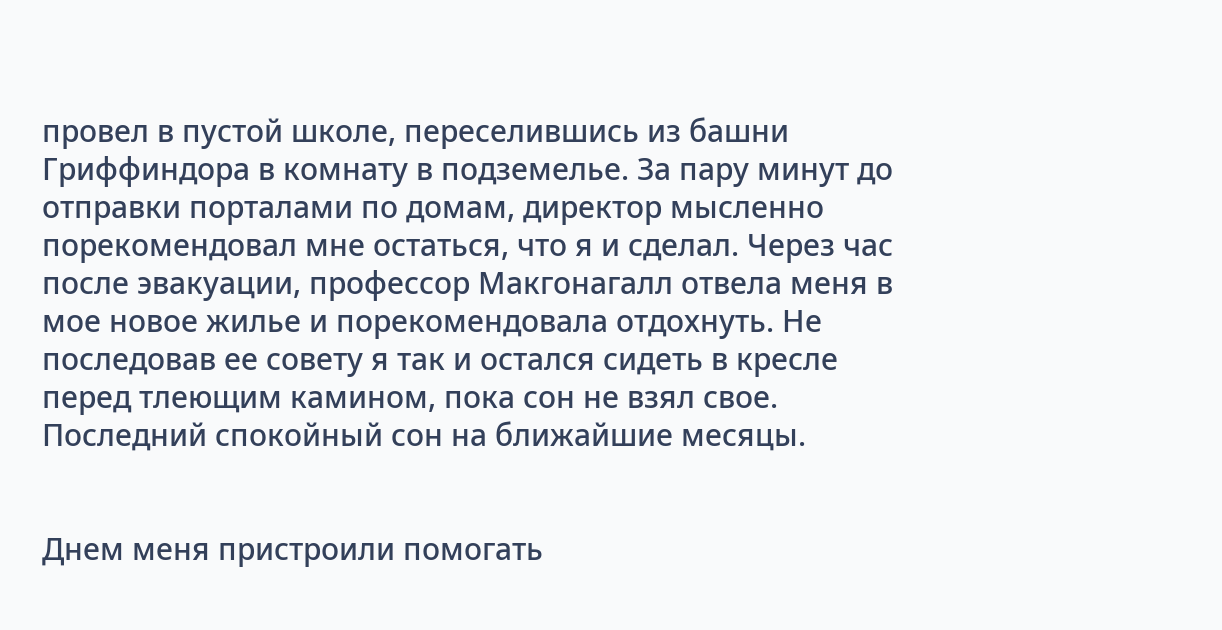провел в пустой школе, переселившись из башни Гриффиндора в комнату в подземелье. За пару минут до отправки порталами по домам, директор мысленно порекомендовал мне остаться, что я и сделал. Через час после эвакуации, профессор Макгонагалл отвела меня в мое новое жилье и порекомендовала отдохнуть. Не последовав ее совету я так и остался сидеть в кресле перед тлеющим камином, пока сон не взял свое. Последний спокойный сон на ближайшие месяцы.


Днем меня пристроили помогать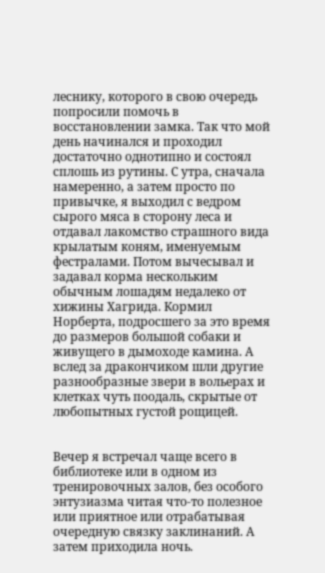леснику, которого в свою очередь попросили помочь в восстановлении замка. Так что мой день начинался и проходил достаточно однотипно и состоял сплошь из рутины. С утра, сначала намеренно, а затем просто по привычке, я выходил с ведром сырого мяса в сторону леса и отдавал лакомство страшного вида крылатым коням, именуемым фестралами. Потом вычесывал и задавал корма нескольким обычным лошадям недалеко от хижины Хагрида. Кормил Норберта, подросшего за это время до размеров большой собаки и живущего в дымоходе камина. А вслед за дракончиком шли другие разнообразные звери в вольерах и клетках чуть поодаль, скрытые от любопытных густой рощицей.


Вечер я встречал чаще всего в библиотеке или в одном из тренировочных залов, без особого энтузиазма читая что-то полезное или приятное или отрабатывая очередную связку заклинаний. А затем приходила ночь.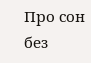Про сон без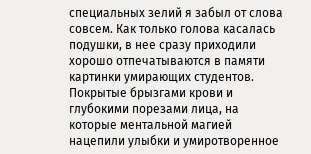специальных зелий я забыл от слова совсем. Как только голова касалась подушки, в нее сразу приходили хорошо отпечатываются в памяти картинки умирающих студентов. Покрытые брызгами крови и глубокими порезами лица, на которые ментальной магией нацепили улыбки и умиротворенное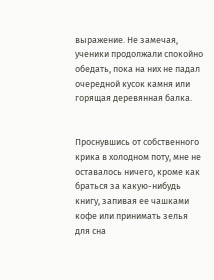выражение. Не замечая, ученики продолжали спокойно обедать, пока на них не падал очередной кусок камня или горящая деревянная балка.


Проснувшись от собственного крика в холодном поту, мне не оставалось ничего, кроме как браться за какую-нибудь книгу, запивая ее чашками кофе или принимать зелья для сна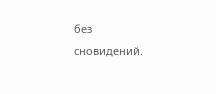без сновидений.